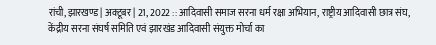रांची, झारखण्ड | अक्टूबर | 21, 2022 :: आदिवासी समाज सरना धर्म रक्षा अभियान, राष्ट्रीय आदिवासी छात्र संघ, केंद्रीय सरना संघर्ष समिति एवं झारखंड आदिवासी संयुक्त मोर्चा का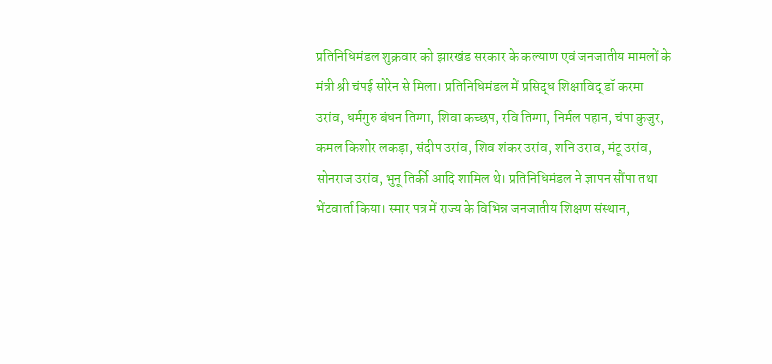प्रतिनिधिमंडल शुक्रवार को झारखंड सरकार के कल्याण एवं जनजातीय मामलों के मंत्री श्री चंपई सोरेन से मिला। प्रतिनिधिमंडल में प्रसिद्ध शिक्षाविद् डॉ करमा उरांव, धर्मगुरु बंधन तिग्गा, शिवा कच्छप, रवि तिग्गा, निर्मल पहान, चंपा कुजुर, कमल किशोर लकड़ा, संदीप उरांव, शिव शंकर उरांव, शनि उराव, मंटू उरांव, सोनराज उरांव, भुनू तिर्की आदि शामिल थे। प्रतिनिधिमंडल ने ज्ञापन सौंपा तथा भेंटवार्ता किया। स्मार पत्र में राज्य के विभिन्न जनजातीय शिक्षण संस्थान,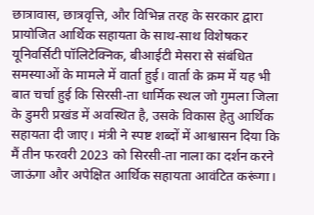छात्रावास, छात्रवृत्ति, और विभिन्न तरह के सरकार द्वारा प्रायोजित आर्थिक सहायता के साथ-साथ विशेषकर यूनिवर्सिटी पॉलिटेक्निक, बीआईटी मेसरा से संबंधित समस्याओं के मामले में वार्ता हुई। वार्ता के क्रम में यह भी बात चर्चा हुई कि सिरसी-ता धार्मिक स्थल जो गुमला जिला के डुमरी प्रखंड में अवस्थित है, उसके विकास हेतु आर्थिक सहायता दी जाए। मंत्री ने स्पष्ट शब्दों में आश्वासन दिया कि मैं तीन फरवरी 2023 को सिरसी-ता नाला का दर्शन करने जाऊंगा और अपेक्षित आर्थिक सहायता आवंटित करूंगा।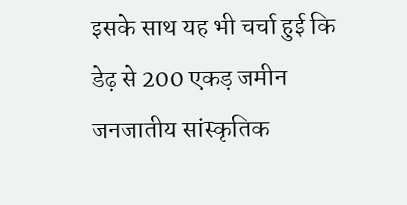इसके साथ यह भी चर्चा हुई कि डेढ़ से 200 एकड़ जमीन जनजातीय सांस्कृतिक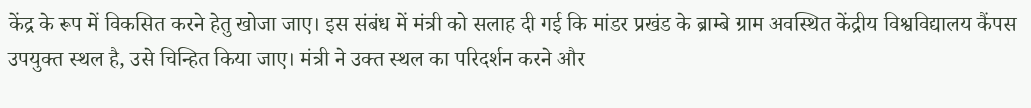केंद्र के रूप में विकसित करने हेतु खोजा जाए। इस संबंध में मंत्री को सलाह दी गई कि मांडर प्रखंड के ब्राम्बे ग्राम अवस्थित केंद्रीय विश्वविद्यालय कैंपस उपयुक्त स्थल है, उसे चिन्हित किया जाए। मंत्री ने उक्त स्थल का परिदर्शन करने और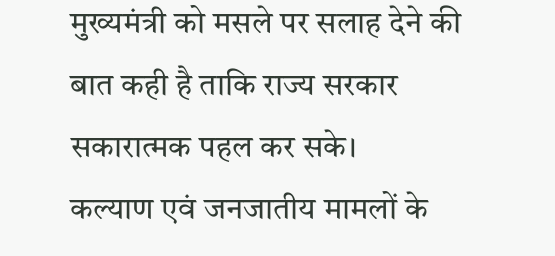मुख्यमंत्री को मसले पर सलाह देने की बात कही है ताकि राज्य सरकार सकारात्मक पहल कर सके।
कल्याण एवं जनजातीय मामलों के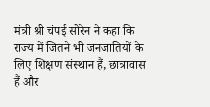मंत्री श्री चंपई सोरेन ने कहा कि राज्य में जितने भी जनजातियों के लिए शिक्षण संस्थान हैं, छात्रावास हैं और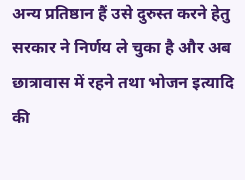अन्य प्रतिष्ठान हैं उसे दुरुस्त करने हेतु सरकार ने निर्णय ले चुका है और अब छात्रावास में रहने तथा भोजन इत्यादि की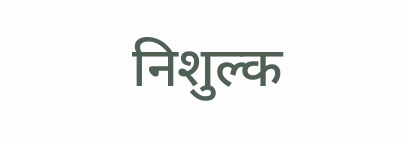निशुल्क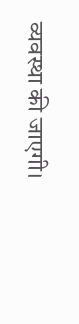व्यवस्था की जाएगी।